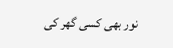نور بھی کسی گھر کی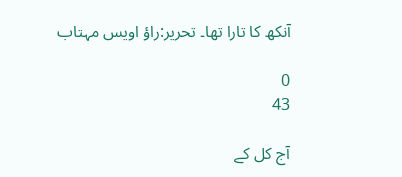آنکھ کا تارا تھا۔ تحریر:راؤ اویس مہتاب

0
43

آج کل کے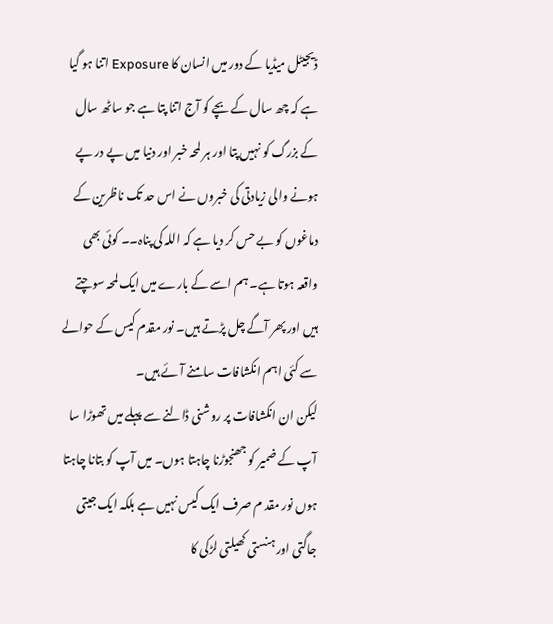ڈیجیٹل میڈیا کے دور میں انسان کا Exposure اتنا ہو گیا ہے کہ چھ سال کے بچے کو آج اتنا پتا ہے جو ساٹھ سال کے بزرگ کو نہیں پتا اور ہر لمحہ خبر اور دنیا میں پے در پے ہونے والی زیادتی کی خبروں نے اس حد تک ناظرین کے دماغوں کو بے حس کر دیا ہے کہ اللہ کی پناہ۔۔ کوئی بھی واقعہ ہوتا ہے۔ ہم اسے کے بارے میں ایک لمحہ سوچتے ہیں اور پھر آگے چل پڑتے ہیں۔ نور مقدم کیس کے حوالے سے کئی اہم انکشافات سامنے آئے ہیں۔
لیکن ان انکشافات پر روشنی ڈالنے سے پہلے میں تھوڑا سا آپ کے ضمیر کو جھنجوڑنا چاہتا ہوں۔ میں آپ کو بتانا چاہتا ہوں نور مقد م صرف ایک کیس نہیں ہے بلکہ ایک جیتی جاگتی اور ہنستی کھیلتی لڑکی کا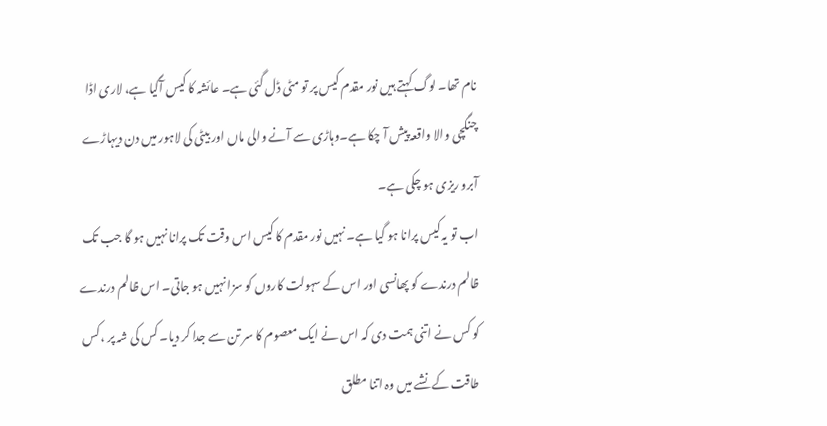نام تھا۔ لوگ کہتے ہیں نور مقدم کیس پر تو مٹی ڈل گئی ہے۔ عائشہ کا کیس آگیا ہے، لاری اڈا چنگچی والا واقعہ پیش آ چکا ہے۔وہاڑی سے آنے والی ماں اور بیٹی کی لاہور میں دن دیہاڑے آبرو ریزی ہو چکی ہے۔
اب تو یہ کیس پرانا ہو گیا ہے۔ نہیں نور مقدم کا کیس اس وقت تک پرانا نہیں ہو گا جب تک ظالم درندے کو پھانسی اور اس کے سہولت کاروں کو سزا نہیں ہو جاتی۔ اس ظالم درندے کو کس نے اتنی ہمت دی کہ اس نے ایک معصوم کا سر تن سے جدا کر دیا۔ کس کی شہ پر ، کس طاقت کے نشے میں وہ اتنا مطلق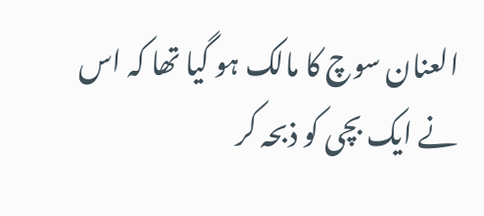العنان سوچ کا مالک ہو گیا تھا کہ اس نے ایک بچی کو ذبحہ کر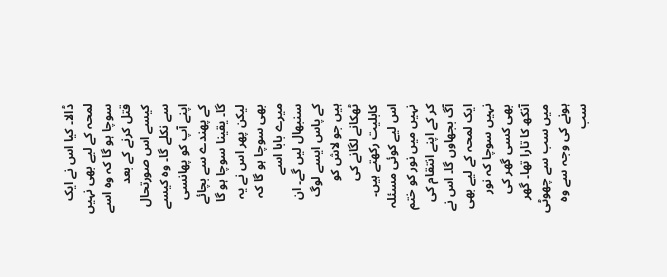ڈالا۔ کیا اس نے ایک لمحہ کے لیے بھی نہیں سوچا ہو گا کہ وہ اسے قتل کرنے کے بعد کیسے اس صورتحال سے نکلے گا۔ وہ کیسے اپنے آپ کو پھانسی کے پھندے سے بچائے گا۔ یقینا سوچا ہو گا لیکن پھر اس نے یہ بھی سوچا ہو گا کہ میرے بابا اسے سنبھال لیں گے۔ ان کے پاس ایسے لوگ ہیں جو لاش کو ٹھکانے لگانے کی کابلیت رکھتے ہیں۔ اس لیے کوئی مسئلہ نہیں میں نور کو ختم کر کے اپنے انتقام کی آگ بجھاوں گا۔ اس نے ایک لمحہ کے لیے بھی نہیں سوچا کہ نور بھی کسی گھر کی آنکھ کا تارا تھا۔ گھر میں سب سے چھوٹی ہونے کی وجہ سے وہ سب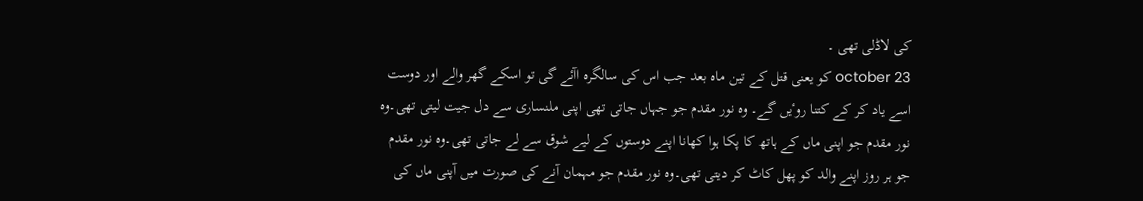کی لاڈلی تھی ۔
23 october کو یعنی قتل کے تین ماہ بعد جب اس کی سالگرہ اآئے گی تو اسکے گھر والے اور دوست اسے یاد کر کے کتنا روٴیں گے۔ وہ نور مقدم جو جہاں جاتی تھی اپنی ملنساری سے دل جیت لیتی تھی۔وہ نور مقدم جو اپنی ماں کے ہاتھ کا پکا ہوا کھانا اپنے دوستوں کے لیے شوق سے لے جاتی تھی۔وہ نور مقدم جو ہر روز اپنے والد کو پھل کاٹ کر دیتی تھی۔وہ نور مقدم جو مہمان آنے کی صورت میں آپنی ماں کی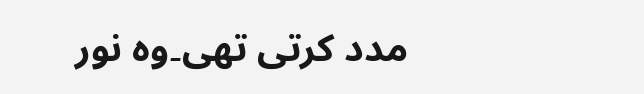مدد کرتی تھی۔وہ نور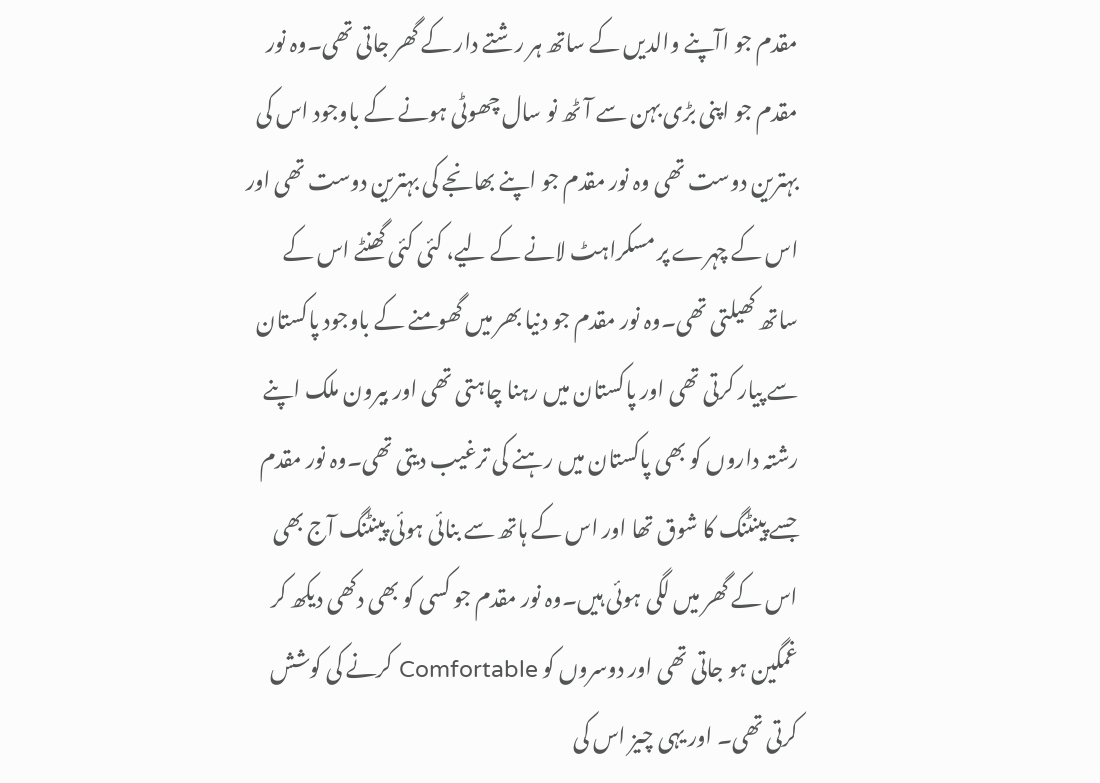مقدم جو اآپنے والدیں کے ساتھ ہر رشتے دار کے گھر جاتی تھی۔وہ نور مقدم جو اپنی بڑی بہن سے آٹھ نو سال چھوٹی ہونے کے باوجود اس کی بہترین دوست تھی وہ نور مقدم جو اپنے بھانجے کی بہترین دوست تھی اور اس کے چہرے پر مسکراہٹ لانے کے لیے، کئی کئی گھنٹے اس کے ساتھ کھیلتی تھی۔وہ نور مقدم جو دنیا بھر میں گھومنے کے باوجود پاکستان سے پیار کرتی تھی اور پاکستان میں رہنا چاہتی تھی اور بیرون ملک اپنے رشتہ داروں کو بھی پاکستان میں رہنے کی ترغیب دیتی تھی۔وہ نور مقدم جسے پینٹنگ کا شوق تھا اور اس کے ہاتھ سے بنائی ہوئی پینٹنگ آج بھی اس کے گھر میں لگی ہوئی ہیں۔وہ نور مقدم جو کسی کو بھی دکھی دیکھ کر غمگین ہو جاتی تھی اور دوسروں کو Comfortable کرنے کی کوشش کرتی تھی۔ اور یہی چیز اس کی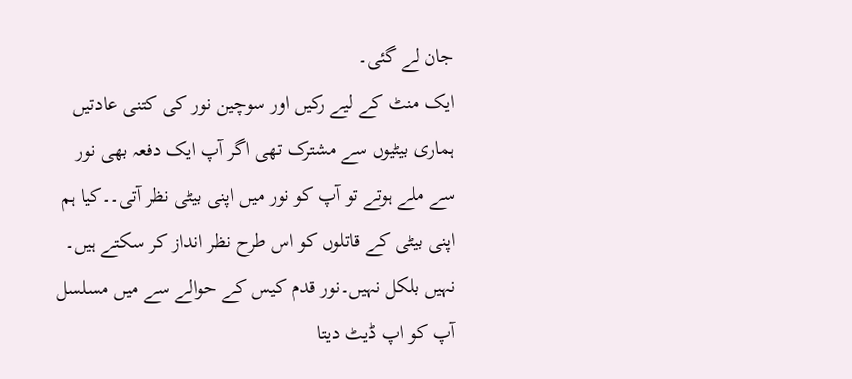جان لے گئی۔
ایک منٹ کے لیے رکیں اور سوچین نور کی کتنی عادتیں ہماری بیٹیوں سے مشترک تھی اگر آپ ایک دفعہ بھی نور سے ملے ہوتے تو آپ کو نور میں اپنی بیٹی نظر آتی۔۔کیا ہم اپنی بیٹی کے قاتلوں کو اس طرح نظر انداز کر سکتے ہیں۔ نہیں بلکل نہیں۔نور قدم کیس کے حوالے سے میں مسلسل آپ کو اپ ڈیٹ دیتا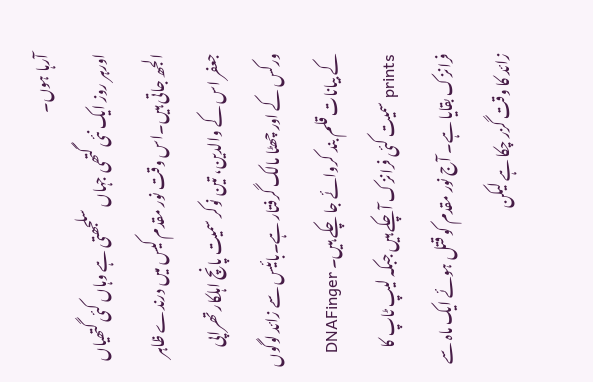آرہا ہوں۔
اورہر روز ایک نئی گتھی جہاں سلجھتی ہے وہاں کئی گتھیاں الجھ جاتی ہیں۔اس وقت نور مقدم کیس میں درندے ظاہر جعفر اس کے والدین، تین نوکر سمیت پانچ اہلکار تھراپی ورکس کے اور چھٹا مالک گرفتار ہے۔بائیس سے زائد لوگوں کے بیانات قلم بند کروائے جا چکے ہیں۔ DNAFinger prints سمیت کئی فرانزک آچکے ہیں جبکہ لیپ ٹاپ کا فرانزک بقایا ہے۔ آج نور مقدم کو قتل ہوئے ایک ماہ سے زائد کا وقت گزر چکا ہے لیکن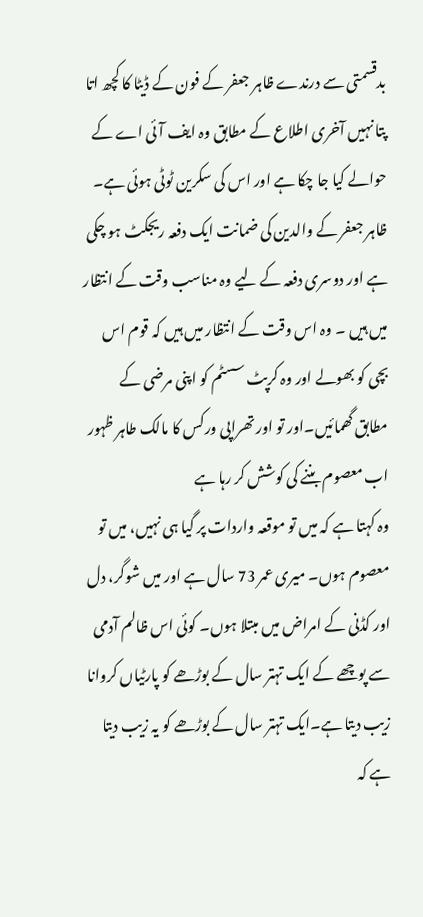بدقسمتی سے درندے ظاہر جعفر کے فون کے ڈیٹا کا کچھ اتا پتا نہیں آخری اطلاع کے مطابق وہ ایف آئی اے کے حوالے کیا جا چکا ہے اور اس کی سکرین ٹوٹی ہوئی ہے۔
ظاہر جعفر کے والدین کی ضمانت ایک دفعہ ریجکٹ ہو چکی ہے اور دوسری دفعہ کے لیے وہ مناسب وقت کے انتظار میں ہیں ۔ وہ اس وقت کے انتظار میں ہیں کہ قوم اس بچی کو بھولے اور وہ کرپٹ سسٹم کو اپنی مرضی کے مطابق گھمائیں۔اور تو اور تھراپی ورکس کا مالک طاہر ظہور اب معصوم بننے کی کوشش کر رہا ہے
وہ کہتا ہے کہ میں تو موقعہ واردات پر گیا ہی نہیں، میں تو معصوم ہوں۔ میری عمر 73 سال ہے اور میں شوگر، دل اور کڈنی کے امراض میں مبتلا ہوں۔ کوئی اس ظالم آدمی سے پوچھے کے ایک تہتر سال کے بوڑھے کو پارٹیاں کروانا زیب دیتا ہے۔ایک تہتر سال کے بوڑھے کو یہ زیب دیتا ہے کہ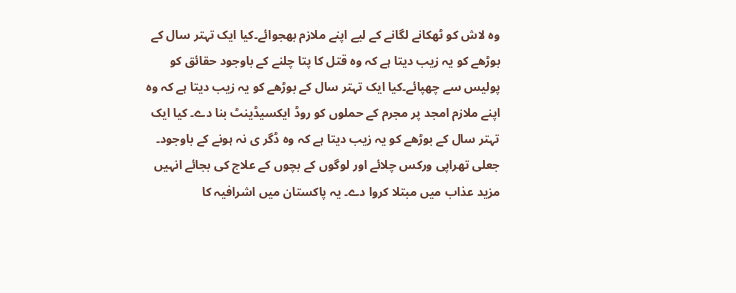وہ لاش کو ٹھکانے لگانے کے لیے اپنے ملازم بھجوائے۔کیا ایک تہتر سال کے بوڑھے کو یہ زیب دیتا ہے کہ وہ قتل کا پتا چلنے کے باوجود حقائق کو پولیس سے چھپائے۔کیا ایک تہتر سال کے بوڑھے کو یہ زیب دیتا ہے کہ وہ اپنے ملازم امجد پر مجرم کے حملوں کو روڈ ایکسیڈینٹ بنا دے۔ کیا ایک تہتر سال کے بوڑھے کو یہ زیب دیتا ہے کہ وہ ڈگر ی نہ ہونے کے باوجود۔ جعلی تھراپی ورکس چلائے اور لوگوں کے بچوں کے علاج کی بجائے انہیں مزید عذاب میں مبتلا کروا دے۔ یہ پاکستان میں اشرافیہ کا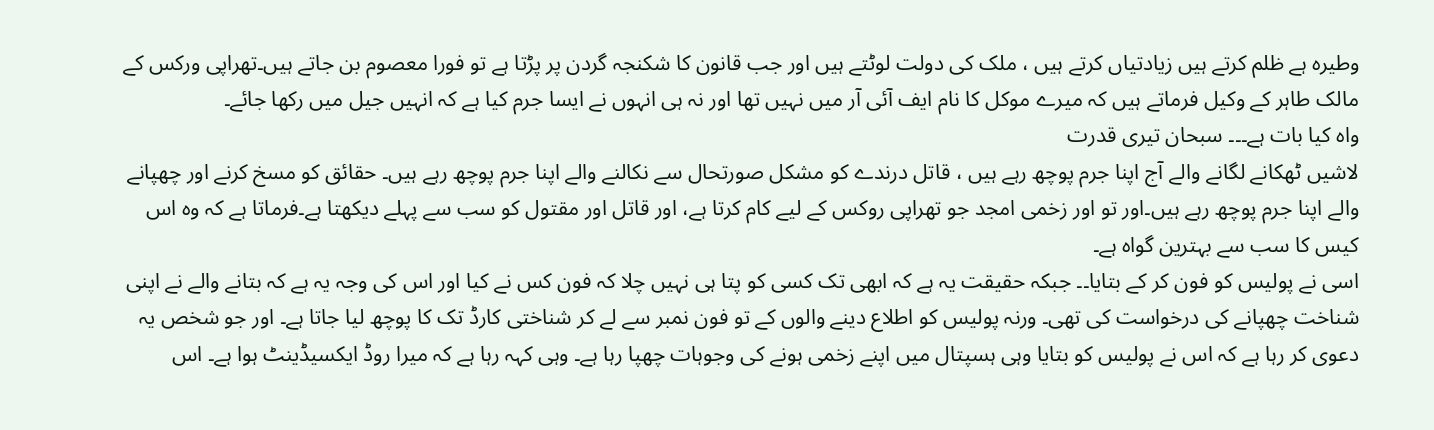وطیرہ ہے ظلم کرتے ہیں زیادتیاں کرتے ہیں ، ملک کی دولت لوٹتے ہیں اور جب قانون کا شکنجہ گردن پر پڑتا ہے تو فورا معصوم بن جاتے ہیں۔تھراپی ورکس کے مالک طاہر کے وکیل فرماتے ہیں کہ میرے موکل کا نام ایف آئی آر میں نہیں تھا اور نہ ہی انہوں نے ایسا جرم کیا ہے کہ انہیں جیل میں رکھا جائے۔
واہ کیا بات ہے۔۔۔ سبحان تیری قدرت
لاشیں ٹھکانے لگانے والے آج اپنا جرم پوچھ رہے ہیں ، قاتل درندے کو مشکل صورتحال سے نکالنے والے اپنا جرم پوچھ رہے ہیں۔ حقائق کو مسخ کرنے اور چھپانے والے اپنا جرم پوچھ رہے ہیں۔اور تو اور زخمی امجد جو تھراپی روکس کے لیے کام کرتا ہے، اور قاتل اور مقتول کو سب سے پہلے دیکھتا ہے۔فرماتا ہے کہ وہ اس کیس کا سب سے بہترین گواہ ہے۔
اسی نے پولیس کو فون کر کے بتایا۔۔ جبکہ حقیقت یہ ہے کہ ابھی تک کسی کو پتا ہی نہیں چلا کہ فون کس نے کیا اور اس کی وجہ یہ ہے کہ بتانے والے نے اپنی شناخت چھپانے کی درخواست کی تھی۔ ورنہ پولیس کو اطلاع دینے والوں کے تو فون نمبر سے لے کر شناختی کارڈ تک کا پوچھ لیا جاتا ہے۔ اور جو شخص یہ دعوی کر رہا ہے کہ اس نے پولیس کو بتایا وہی ہسپتال میں اپنے زخمی ہونے کی وجوہات چھپا رہا ہے۔ وہی کہہ رہا ہے کہ میرا روڈ ایکسیڈینٹ ہوا ہے۔ اس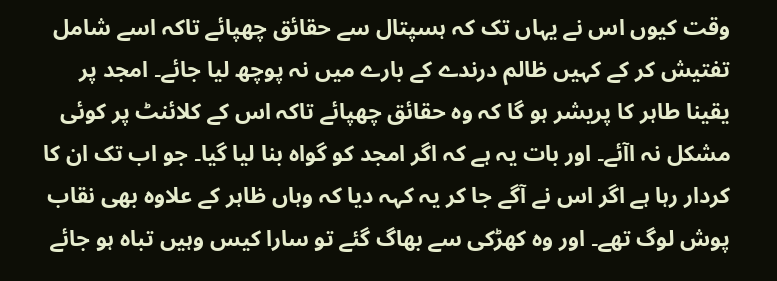وقت کیوں اس نے یہاں تک کہ ہسپتال سے حقائق چھپائے تاکہ اسے شامل تفتیش کر کے کہیں ظالم درندے کے بارے میں نہ پوچھ لیا جائے۔ امجد پر یقینا طاہر کا پریشر ہو گا کہ وہ حقائق چھپائے تاکہ اس کے کلائنٹ پر کوئی مشکل نہ اآئے۔ اور بات یہ ہے کہ اگر امجد کو گواہ بنا لیا گیا۔ جو اب تک ان کا کردار رہا ہے اگر اس نے آگے جا کر یہ کہہ دیا کہ وہاں ظاہر کے علاوہ بھی نقاب پوش لوگ تھے۔ اور وہ کھڑکی سے بھاگ گئے تو سارا کیس وہیں تباہ ہو جائے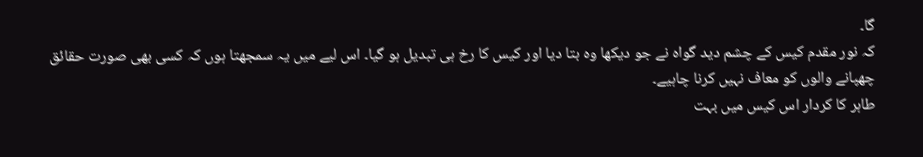گا۔
کہ نور مقدم کیس کے چشم دید گواہ نے جو دیکھا وہ بتا دیا اور کیس کا رخ ہی تبدیل ہو گیا۔ اس لیے میں یہ سمجھتا ہوں کہ کسی بھی صورت حقائق چھپانے والوں کو معاف نہیں کرنا چاہیے۔
طاہر کا کردار اس کیس میں بہت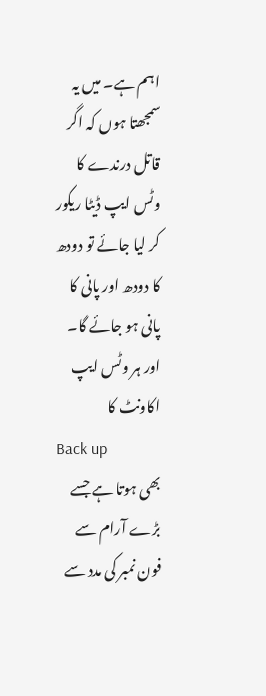اہم ہے۔ میں یہ سمجھتا ہوں کہ اگر قاتل درندے کا وٹس ایپ ڈیٹا ریکور کر لیا جائے تو دودھ کا دودھ اور پانی کا پانی ہو جائے گا۔ اور ہر وٹس ایپ اکاونٹ کا
Back up
بھی ہوتا ہے جسے بڑے آرام سے فون نمبر کی مدد سے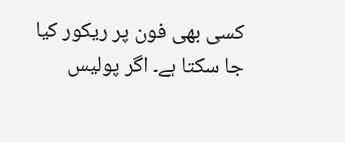کسی بھی فون پر ریکور کیا جا سکتا ہے۔ اگر پولیس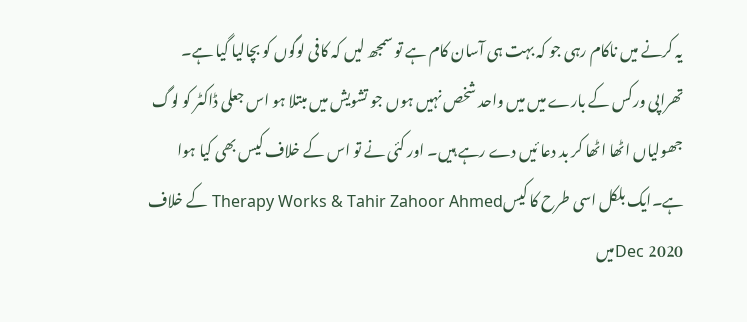یہ کرنے میں ناکام رہی جو کہ بہت ہی آسان کام ہے تو سمجھ لیں کہ کافی لوگوں کو بچالیا گیا ہے۔
تھراپی ورکس کے بارے میں میں واحد شخص نہیں ہوں جو تشویش میں مبتلا ہو اس جعلی ڈاکٹر کو لوگ جھولیاں اٹھا اٹھا کر بد دعا ئیں دے رہے ہیں۔ اور کئی نے تو اس کے خلاف کیس بھی کیا ہوا ہے۔ایک بلکل اسی طرح کا کیسTherapy Works & Tahir Zahoor Ahmed کے خلاف Dec 2020میں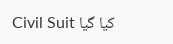کیا گیا Civil Suit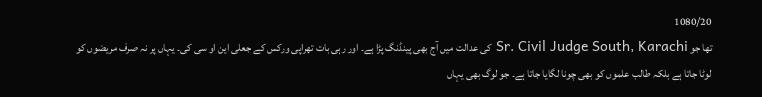1080/20
تھا جو Sr. Civil Judge South, Karachi کی عدالت میں آج بھی پینڈنگ پڑا ہے۔ اور رہی بات تھراپی ورکس کے جعلی این او سی کی۔ یہاں پر نہ صرف مریضوں کو لوٹا جاتا ہے بلکہ طالب علموں کو بھی چونا لگایا جاتا ہے۔ جو لوگ بھی یہاں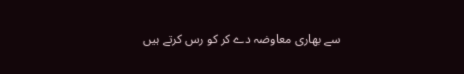سے بھاری معاوضہ دے کر کو رس کرتے ہیں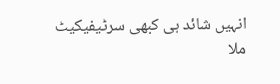انہیں شائد ہی کبھی سرٹیفیکیٹ ملا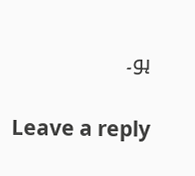ہو۔

Leave a reply